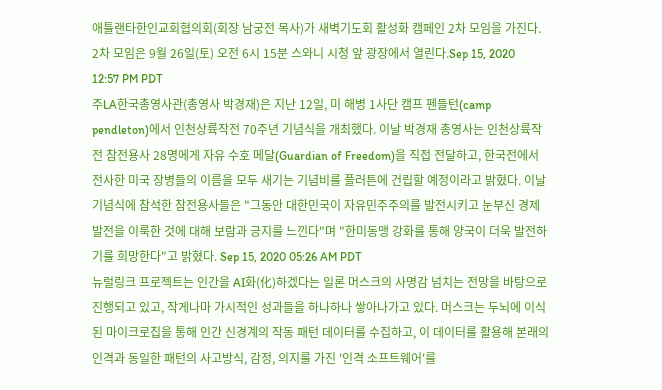애틀랜타한인교회협의회(회장 남궁전 목사)가 새벽기도회 활성화 캠페인 2차 모임을 가진다. 2차 모임은 9월 26일(토) 오전 6시 15분 스와니 시청 앞 광장에서 열린다.Sep 15, 2020 12:57 PM PDT
주LA한국총영사관(총영사 박경재)은 지난 12일, 미 해병 1사단 캠프 펜들턴(camp pendleton)에서 인천상륙작전 70주년 기념식을 개최했다. 이날 박경재 총영사는 인천상륙작전 참전용사 28명에게 자유 수호 메달(Guardian of Freedom)을 직접 전달하고, 한국전에서 전사한 미국 장병들의 이름을 모두 새기는 기념비를 플러튼에 건립할 예정이라고 밝혔다. 이날 기념식에 참석한 참전용사들은 "그동안 대한민국이 자유민주주의를 발전시키고 눈부신 경제발전을 이룩한 것에 대해 보람과 긍지를 느낀다"며 "한미동맹 강화를 통해 양국이 더욱 발전하기를 희망한다"고 밝혔다. Sep 15, 2020 05:26 AM PDT
뉴럴링크 프로젝트는 인간을 AI화(化)하겠다는 일론 머스크의 사명감 넘치는 전망을 바탕으로 진행되고 있고, 작게나마 가시적인 성과들을 하나하나 쌓아나가고 있다. 머스크는 두뇌에 이식된 마이크로칩을 통해 인간 신경계의 작동 패턴 데이터를 수집하고, 이 데이터를 활용해 본래의 인격과 동일한 패턴의 사고방식, 감정, 의지를 가진 '인격 소프트웨어'를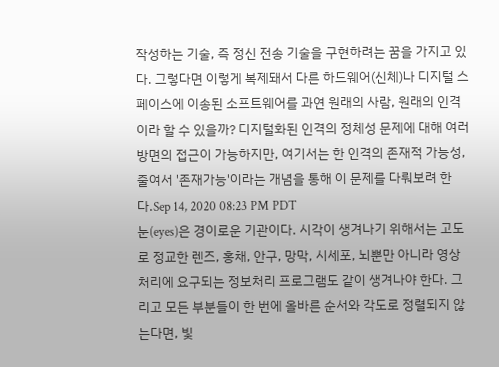작성하는 기술, 즉 정신 전송 기술을 구현하려는 꿈을 가지고 있다. 그렇다면 이렇게 복제돼서 다른 하드웨어(신체)나 디지털 스페이스에 이송된 소프트웨어를 과연 원래의 사람, 원래의 인격이라 할 수 있을까? 디지털화된 인격의 정체성 문제에 대해 여러 방면의 접근이 가능하지만, 여기서는 한 인격의 존재적 가능성, 줄여서 '존재가능'이라는 개념을 통해 이 문제를 다뤄보려 한다.Sep 14, 2020 08:23 PM PDT
눈(eyes)은 경이로운 기관이다. 시각이 생겨나기 위해서는 고도로 정교한 렌즈, 홍채, 안구, 망막, 시세포, 뇌뿐만 아니라 영상 처리에 요구되는 정보처리 프로그램도 같이 생겨나야 한다. 그리고 모든 부분들이 한 번에 올바른 순서와 각도로 정렬되지 않는다면, 빛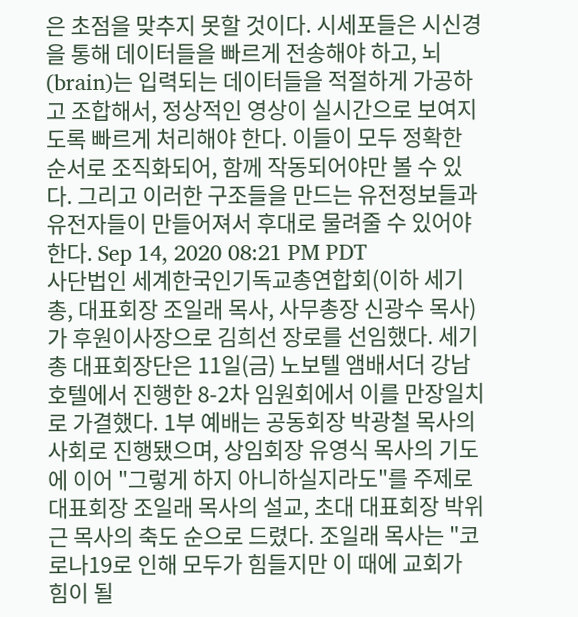은 초점을 맞추지 못할 것이다. 시세포들은 시신경을 통해 데이터들을 빠르게 전송해야 하고, 뇌(brain)는 입력되는 데이터들을 적절하게 가공하고 조합해서, 정상적인 영상이 실시간으로 보여지도록 빠르게 처리해야 한다. 이들이 모두 정확한 순서로 조직화되어, 함께 작동되어야만 볼 수 있다. 그리고 이러한 구조들을 만드는 유전정보들과 유전자들이 만들어져서 후대로 물려줄 수 있어야 한다. Sep 14, 2020 08:21 PM PDT
사단법인 세계한국인기독교총연합회(이하 세기총, 대표회장 조일래 목사, 사무총장 신광수 목사)가 후원이사장으로 김희선 장로를 선임했다. 세기총 대표회장단은 11일(금) 노보텔 앰배서더 강남 호텔에서 진행한 8-2차 임원회에서 이를 만장일치로 가결했다. 1부 예배는 공동회장 박광철 목사의 사회로 진행됐으며, 상임회장 유영식 목사의 기도에 이어 "그렇게 하지 아니하실지라도"를 주제로 대표회장 조일래 목사의 설교, 초대 대표회장 박위근 목사의 축도 순으로 드렸다. 조일래 목사는 "코로나19로 인해 모두가 힘들지만 이 때에 교회가 힘이 될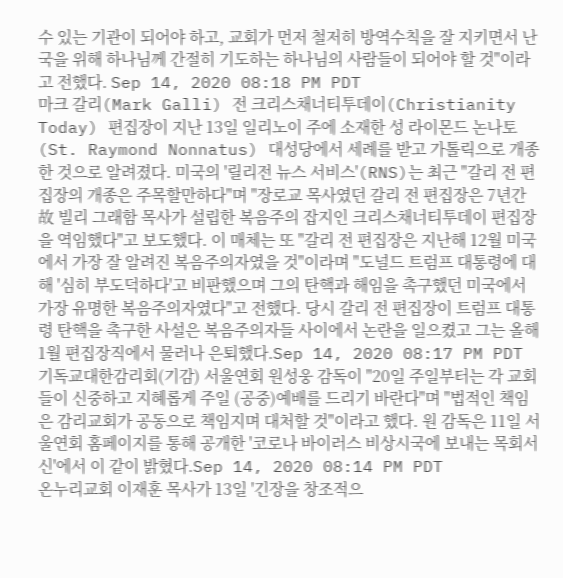수 있는 기관이 되어야 하고, 교회가 먼저 철저히 방역수칙을 잘 지키면서 난국을 위해 하나님께 간절히 기도하는 하나님의 사람들이 되어야 할 것"이라고 전했다. Sep 14, 2020 08:18 PM PDT
마크 갈리(Mark Galli) 전 크리스채너티투데이(Christianity Today) 편집장이 지난 13일 일리노이 주에 소재한 성 라이몬드 논나토(St. Raymond Nonnatus) 대성당에서 세례를 받고 가톨릭으로 개종한 것으로 알려졌다. 미국의 '릴리전 뉴스 서비스'(RNS)는 최근 "갈리 전 편집장의 개종은 주목할만하다"며 "장로교 목사였던 갈리 전 편집장은 7년간 故 빌리 그래함 목사가 설립한 복음주의 잡지인 크리스채너티투데이 편집장을 역임했다"고 보도했다. 이 매체는 또 "갈리 전 편집장은 지난해 12월 미국에서 가장 잘 알려진 복음주의자였을 것"이라며 "도널드 트럼프 대통령에 대해 '심히 부도덕하다'고 비판했으며 그의 탄핵과 해임을 촉구했던 미국에서 가장 유명한 복음주의자였다"고 전했다. 당시 갈리 전 편집장이 트럼프 대통령 탄핵을 촉구한 사설은 복음주의자들 사이에서 논란을 일으켰고 그는 올해 1월 편집장직에서 물러나 은퇴했다.Sep 14, 2020 08:17 PM PDT
기독교대한감리회(기감) 서울연회 원성웅 감독이 "20일 주일부터는 각 교회들이 신중하고 지혜롭게 주일 (공중)예배를 드리기 바란다"며 "법적인 책임은 감리교회가 공동으로 책임지며 대처할 것"이라고 했다. 원 감독은 11일 서울연회 홈페이지를 통해 공개한 '코로나 바이러스 비상시국에 보내는 목회서신'에서 이 같이 밝혔다.Sep 14, 2020 08:14 PM PDT
온누리교회 이재훈 목사가 13일 '긴장을 창조적으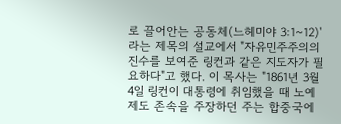로 끌어안는 공동체(느헤미야 3:1~12)'라는 제목의 설교에서 "자유민주주의의 진수를 보여준 링컨과 같은 지도자가 필요하다"고 했다. 이 목사는 "1861년 3월 4일 링컨이 대통령에 취임했을 때 노예제도 존속을 주장하던 주는 합중국에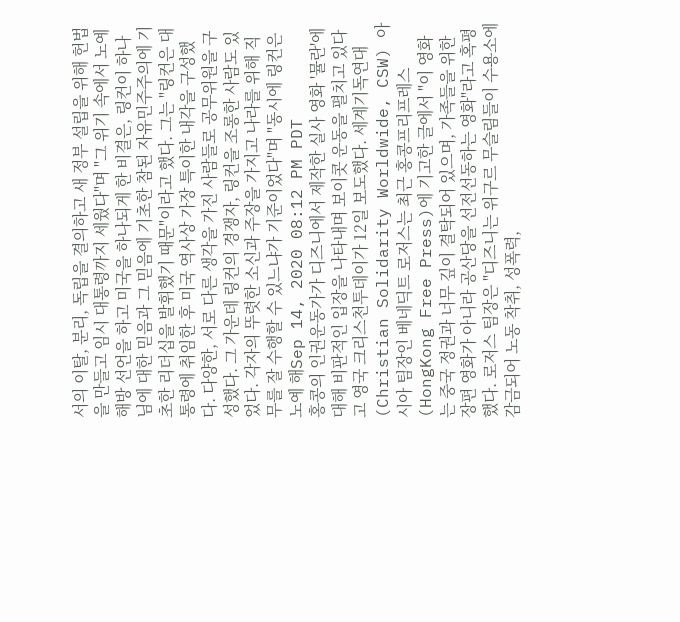서의 이탈, 분리, 독립을 결의하고 새 정부 설립을 위해 헌법을 만들고 임시 대통령까지 세웠다"며 "그 위기 속에서 노예 해방 선언을 하고 미국을 하나되게 한 비결은, 링컨이 하나님에 대한 믿음과 그 믿음에 기초한 참된 자유민주주의에 기초한 리더십을 발휘했기 때문"이라고 했다. 그는 "링컨은 대통령에 취임한 후 미국 역사상 가장 특이한 내각을 구성했다. 다양한, 서로 다른 생각을 가진 사람들로 공무위원을 구성했다. 그 가운데 링컨의 경쟁자, 링컨을 조롱한 사람도 있었다. 각자의 뚜렷한 소신과 주장을 가지고 나라를 위해 직무를 잘 수행할 수 있느냐가 기준이었다"며 "동시에 링컨은 노예 해Sep 14, 2020 08:12 PM PDT
홍콩의 인권운동가가 디즈니에서 제작한 실사 영화 '뮬란'에 대해 비판적인 입장을 나타내며 보이콧 운동을 펼치고 있다고 영국 크리스천투데이가 12일 보도했다. 세계기독연대(Christian Solidarity Worldwide, CSW) 아시아 팀장인 베네딕트 로저스는 최근 홍콩프리프레스(HongKong Free Press)에 기고한 글에서 "이 영화는 중국 정권과 너무 깊이 결탁되어 있으며, 가족들을 위한 장편 영화가 아니라 공산당을 선전선동하는 영화"라고 혹평했다. 로저스 팀장은 "디즈니는 위구르 무슬림들이 수용소에 감금되어 노동 착취, 성폭력,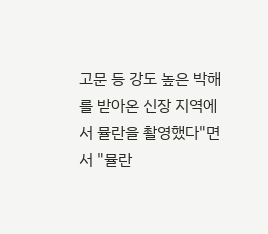고문 등 강도 높은 박해를 받아온 신장 지역에서 뮬란을 촬영했다"면서 "뮬란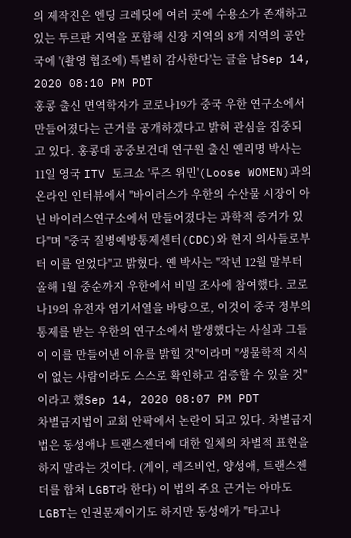의 제작진은 엔딩 크레딧에 여러 곳에 수용소가 존재하고 있는 투르판 지역을 포함해 신장 지역의 8개 지역의 공안국에 '(촬영 협조에) 특별히 감사한다'는 글을 남Sep 14, 2020 08:10 PM PDT
홍콩 출신 면역학자가 코로나19가 중국 우한 연구소에서 만들어졌다는 근거를 공개하겠다고 밝혀 관심을 집중되고 있다. 홍콩대 공중보건대 연구원 출신 옌리명 박사는 11일 영국 ITV 토크쇼 '루즈 위민'(Loose WOMEN)과의 온라인 인터뷰에서 "바이러스가 우한의 수산물 시장이 아닌 바이러스연구소에서 만들어졌다는 과학적 증거가 있다"며 "중국 질병예방통제센터(CDC)와 현지 의사들로부터 이를 얻었다"고 밝혔다. 옌 박사는 "작년 12월 말부터 올해 1월 중순까지 우한에서 비밀 조사에 참여했다. 코로나19의 유전자 염기서열을 바탕으로, 이것이 중국 정부의 통제를 받는 우한의 연구소에서 발생했다는 사실과 그들이 이를 만들어낸 이유를 밝힐 것"이라며 "생물학적 지식이 없는 사람이라도 스스로 확인하고 검증할 수 있을 것"이라고 했Sep 14, 2020 08:07 PM PDT
차별금지법이 교회 안팍에서 논란이 되고 있다. 차별금지법은 동성애나 트랜스젠더에 대한 일체의 차별적 표현을 하지 말라는 것이다. (게이, 레즈비언, 양성애, 트랜스젠더를 합쳐 LGBT라 한다) 이 법의 주요 근거는 아마도 LGBT는 인권문제이기도 하지만 동성애가 "타고나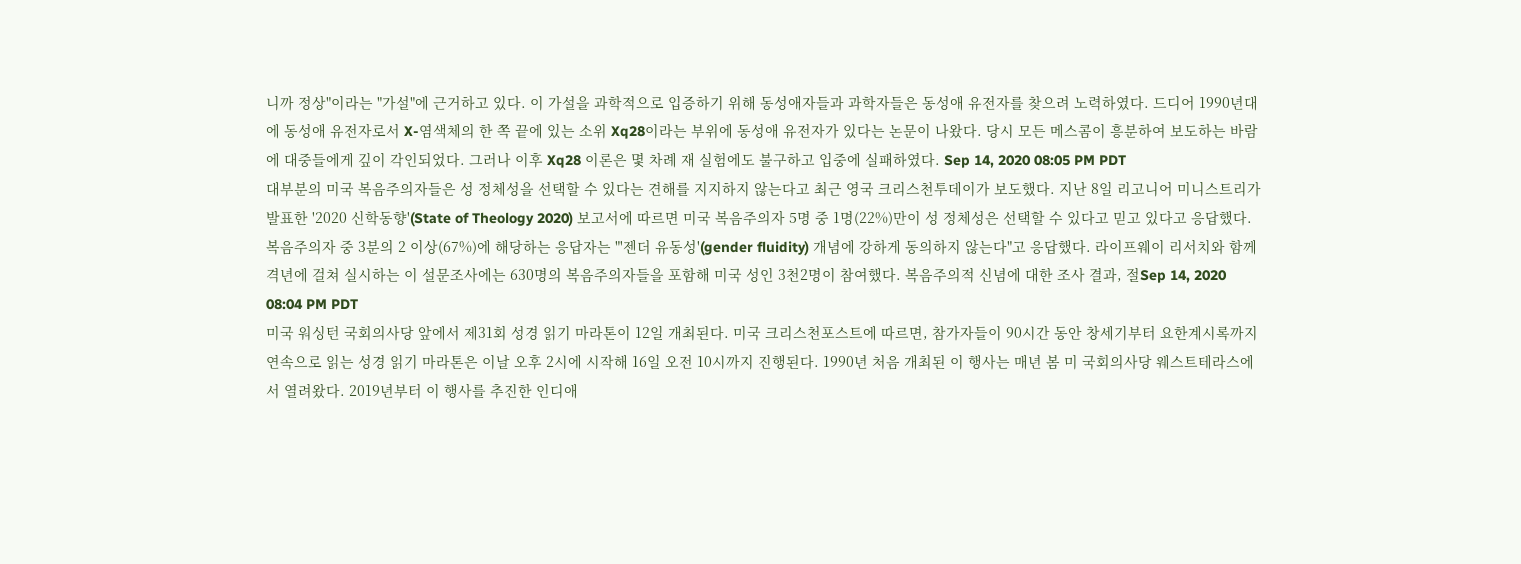니까 정상"이라는 "가설"에 근거하고 있다. 이 가설을 과학적으로 입증하기 위해 동성애자들과 과학자들은 동성애 유전자를 찾으려 노력하였다. 드디어 1990년대에 동성애 유전자로서 X-염색체의 한 쪽 끝에 있는 소위 Xq28이라는 부위에 동성애 유전자가 있다는 논문이 나왔다. 당시 모든 메스콤이 흥분하여 보도하는 바람에 대중들에게 깊이 각인되었다. 그러나 이후 Xq28 이론은 몇 차례 재 실험에도 불구하고 입중에 실패하였다. Sep 14, 2020 08:05 PM PDT
대부분의 미국 복음주의자들은 성 정체성을 선택할 수 있다는 견해를 지지하지 않는다고 최근 영국 크리스천투데이가 보도했다. 지난 8일 리고니어 미니스트리가 발표한 '2020 신학동향'(State of Theology 2020) 보고서에 따르면 미국 복음주의자 5명 중 1명(22%)만이 성 정체성은 선택할 수 있다고 믿고 있다고 응답했다. 복음주의자 중 3분의 2 이상(67%)에 해당하는 응답자는 "'젠더 유동성'(gender fluidity) 개념에 강하게 동의하지 않는다"고 응답했다. 라이프웨이 리서치와 함께 격년에 걸쳐 실시하는 이 설문조사에는 630명의 복음주의자들을 포함해 미국 성인 3천2명이 참여했다. 복음주의적 신념에 대한 조사 결과, 절Sep 14, 2020 08:04 PM PDT
미국 워싱턴 국회의사당 앞에서 제31회 성경 읽기 마라톤이 12일 개최된다. 미국 크리스천포스트에 따르면, 참가자들이 90시간 동안 창세기부터 요한계시록까지 연속으로 읽는 성경 읽기 마라톤은 이날 오후 2시에 시작해 16일 오전 10시까지 진행된다. 1990년 처음 개최된 이 행사는 매년 봄 미 국회의사당 웨스트테라스에서 열려왔다. 2019년부터 이 행사를 추진한 인디애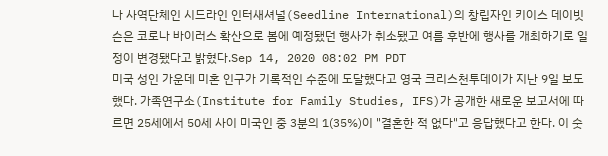나 사역단체인 시드라인 인터새셔널(Seedline International)의 창립자인 키이스 데이빗슨은 코로나 바이러스 확산으로 봄에 예정됐던 행사가 취소됐고 여름 후반에 행사를 개최하기로 일정이 변경됐다고 밝혔다.Sep 14, 2020 08:02 PM PDT
미국 성인 가운데 미혼 인구가 기록적인 수준에 도달했다고 영국 크리스천투데이가 지난 9일 보도했다. 가족연구소(Institute for Family Studies, IFS)가 공개한 새로운 보고서에 따르면 25세에서 50세 사이 미국인 중 3분의 1(35%)이 "결혼한 적 없다"고 응답했다고 한다. 이 숫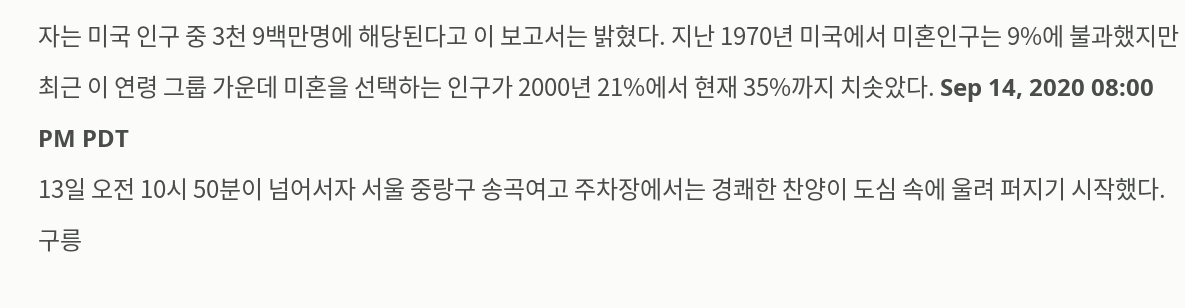자는 미국 인구 중 3천 9백만명에 해당된다고 이 보고서는 밝혔다. 지난 1970년 미국에서 미혼인구는 9%에 불과했지만 최근 이 연령 그룹 가운데 미혼을 선택하는 인구가 2000년 21%에서 현재 35%까지 치솟았다. Sep 14, 2020 08:00 PM PDT
13일 오전 10시 50분이 넘어서자 서울 중랑구 송곡여고 주차장에서는 경쾌한 찬양이 도심 속에 울려 퍼지기 시작했다. 구릉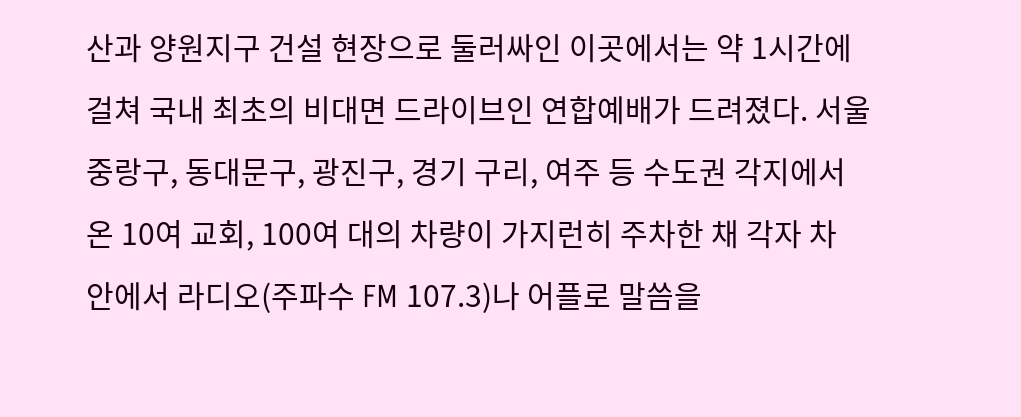산과 양원지구 건설 현장으로 둘러싸인 이곳에서는 약 1시간에 걸쳐 국내 최초의 비대면 드라이브인 연합예배가 드려졌다. 서울 중랑구, 동대문구, 광진구, 경기 구리, 여주 등 수도권 각지에서 온 10여 교회, 100여 대의 차량이 가지런히 주차한 채 각자 차 안에서 라디오(주파수 FM 107.3)나 어플로 말씀을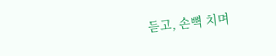듣고, 손뼉 치며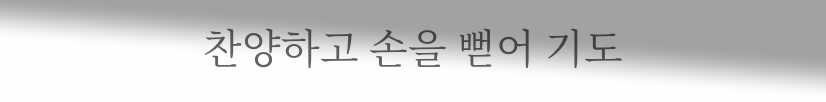찬양하고 손을 뻗어 기도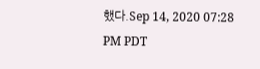했다.Sep 14, 2020 07:28 PM PDT